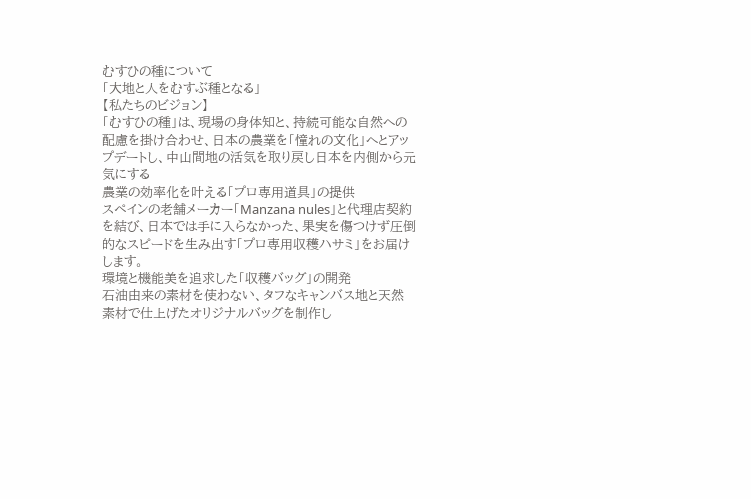むすひの種について
「大地と人をむすぶ種となる」
【私たちのビジョン】
「むすひの種」は、現場の身体知と、持続可能な自然への配慮を掛け合わせ、日本の農業を「憧れの文化」へとアップデートし、中山間地の活気を取り戻し日本を内側から元気にする
農業の効率化を叶える「プロ専用道具」の提供
スペインの老舗メーカー「Manzana nules」と代理店契約を結び、日本では手に入らなかった、果実を傷つけず圧倒的なスピードを生み出す「プロ専用収穫ハサミ」をお届けします。
環境と機能美を追求した「収穫バッグ」の開発
石油由来の素材を使わない、タフなキャンバス地と天然素材で仕上げたオリジナルバッグを制作し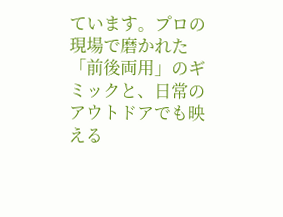ています。プロの現場で磨かれた「前後両用」のギミックと、日常のアウトドアでも映える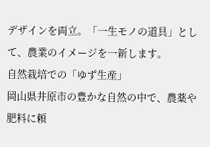デザインを両立。「一生モノの道具」として、農業のイメージを一新します。
自然栽培での「ゆず生産」
岡山県井原市の豊かな自然の中で、農薬や肥料に頼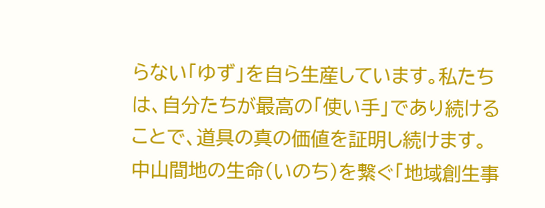らない「ゆず」を自ら生産しています。私たちは、自分たちが最高の「使い手」であり続けることで、道具の真の価値を証明し続けます。
中山間地の生命(いのち)を繋ぐ「地域創生事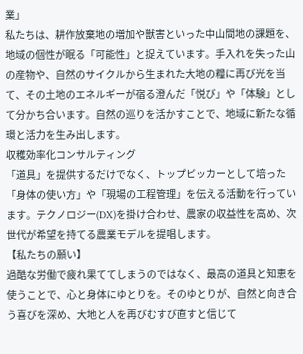業」
私たちは、耕作放棄地の増加や獣害といった中山間地の課題を、地域の個性が眠る「可能性」と捉えています。手入れを失った山の産物や、自然のサイクルから生まれた大地の糧に再び光を当て、その土地のエネルギーが宿る澄んだ「悦び」や「体験」として分かち合います。自然の巡りを活かすことで、地域に新たな循環と活力を生み出します。
収穫効率化コンサルティング
「道具」を提供するだけでなく、トップピッカーとして培った「身体の使い方」や「現場の工程管理」を伝える活動を行っています。テクノロジー(DX)を掛け合わせ、農家の収益性を高め、次世代が希望を持てる農業モデルを提唱します。
【私たちの願い】
過酷な労働で疲れ果ててしまうのではなく、最高の道具と知恵を使うことで、心と身体にゆとりを。そのゆとりが、自然と向き合う喜びを深め、大地と人を再びむすび直すと信じて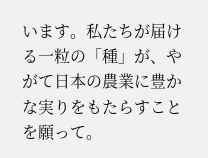います。私たちが届ける一粒の「種」が、やがて日本の農業に豊かな実りをもたらすことを願って。